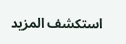استكشف المزيد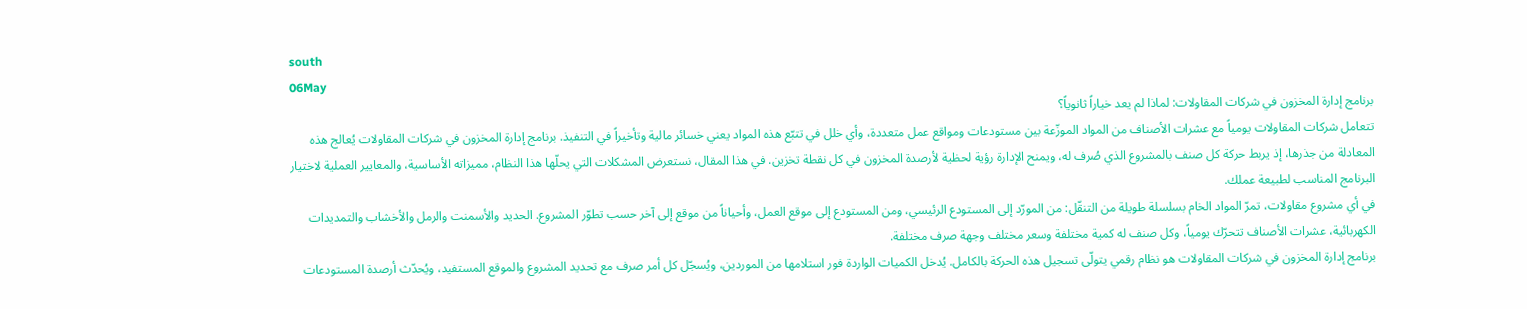south
06May
برنامج إدارة المخزون في شركات المقاولات: لماذا لم يعد خياراً ثانوياً؟
تتعامل شركات المقاولات يومياً مع عشرات الأصناف من المواد الموزّعة بين مستودعات ومواقع عمل متعددة، وأي خلل في تتبّع هذه المواد يعني خسائر مالية وتأخيراً في التنفيذ. برنامج إدارة المخزون في شركات المقاولات يُعالج هذه المعادلة من جذرها، إذ يربط حركة كل صنف بالمشروع الذي صُرف له، ويمنح الإدارة رؤية لحظية لأرصدة المخزون في كل نقطة تخزين. في هذا المقال، نستعرض المشكلات التي يحلّها هذا النظام، مميزاته الأساسية، والمعايير العملية لاختيار البرنامج المناسب لطبيعة عملك.
في أي مشروع مقاولات، تمرّ المواد الخام بسلسلة طويلة من التنقّل: من المورّد إلى المستودع الرئيسي، ومن المستودع إلى موقع العمل، وأحياناً من موقع إلى آخر حسب تطوّر المشروع. الحديد والأسمنت والرمل والأخشاب والتمديدات الكهربائية، عشرات الأصناف تتحرّك يومياً، وكل صنف له كمية مختلفة وسعر مختلف وجهة صرف مختلفة.
برنامج إدارة المخزون في شركات المقاولات هو نظام رقمي يتولّى تسجيل هذه الحركة بالكامل. يُدخل الكميات الواردة فور استلامها من الموردين، ويُسجّل كل أمر صرف مع تحديد المشروع والموقع المستفيد، ويُحدّث أرصدة المستودعات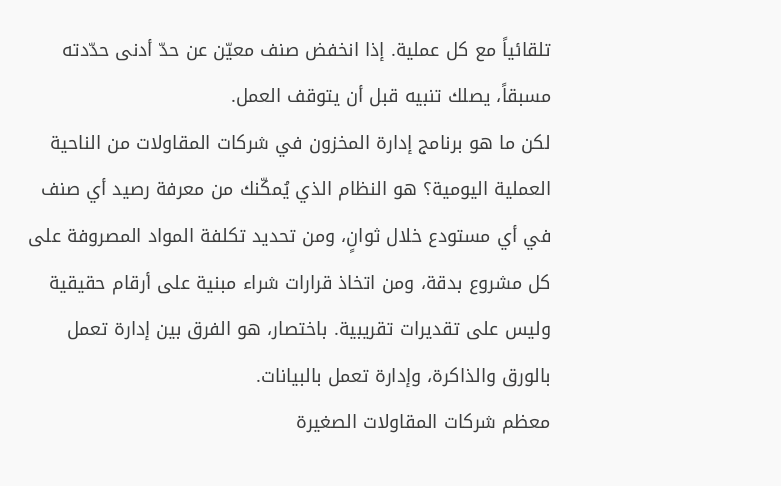تلقائياً مع كل عملية. إذا انخفض صنف معيّن عن حدّ أدنى حدّدته مسبقاً، يصلك تنبيه قبل أن يتوقف العمل.
لكن ما هو برنامج إدارة المخزون في شركات المقاولات من الناحية العملية اليومية؟ هو النظام الذي يُمكّنك من معرفة رصيد أي صنف في أي مستودع خلال ثوانٍ، ومن تحديد تكلفة المواد المصروفة على كل مشروع بدقة، ومن اتخاذ قرارات شراء مبنية على أرقام حقيقية وليس على تقديرات تقريبية. باختصار، هو الفرق بين إدارة تعمل بالورق والذاكرة، وإدارة تعمل بالبيانات.
معظم شركات المقاولات الصغيرة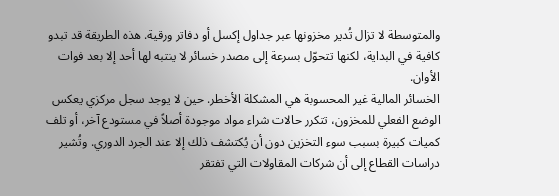والمتوسطة لا تزال تُدير مخزونها عبر جداول إكسل أو دفاتر ورقية. هذه الطريقة قد تبدو كافية في البداية، لكنها تتحوّل بسرعة إلى مصدر خسائر لا ينتبه لها أحد إلا بعد فوات الأوان.
الخسائر المالية غير المحسوبة هي المشكلة الأخطر. حين لا يوجد سجل مركزي يعكس الوضع الفعلي للمخزون، تتكرر حالات شراء مواد موجودة أصلاً في مستودع آخر، أو تلف كميات كبيرة بسبب سوء التخزين دون أن يُكتشف ذلك إلا عند الجرد الدوري. وتُشير دراسات القطاع إلى أن شركات المقاولات التي تفتقر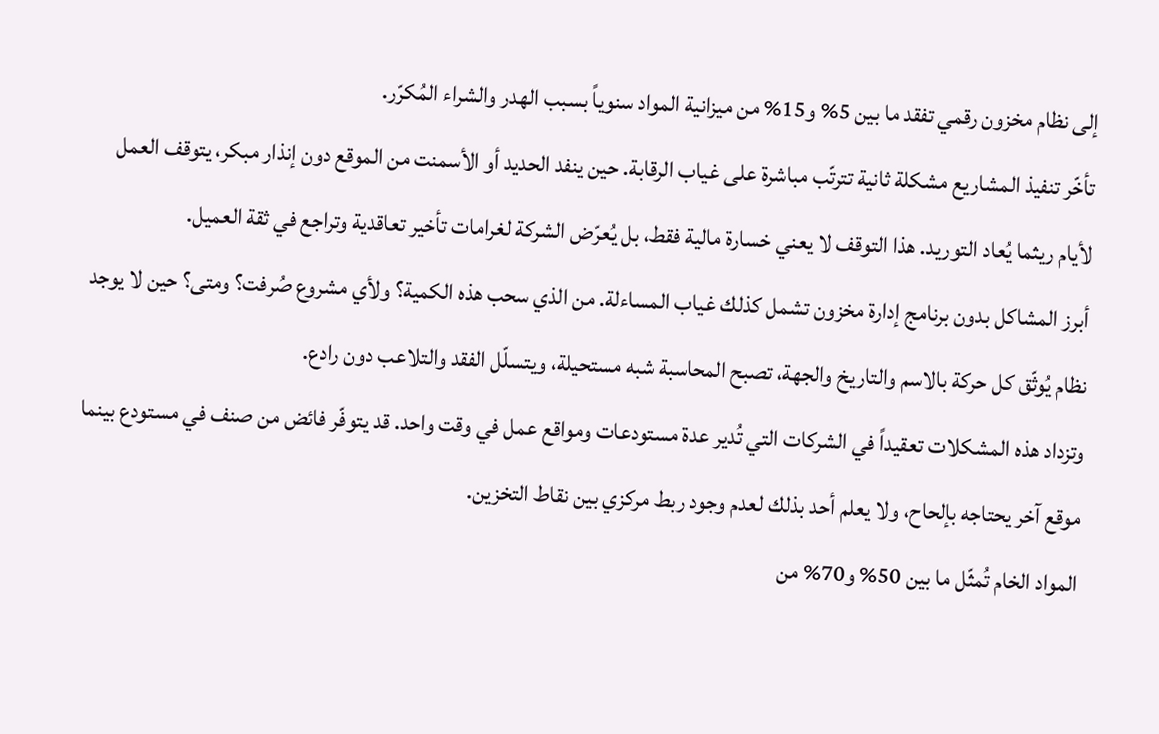إلى نظام مخزون رقمي تفقد ما بين 5% و15% من ميزانية المواد سنوياً بسبب الهدر والشراء المُكرّر.
تأخّر تنفيذ المشاريع مشكلة ثانية تترتّب مباشرة على غياب الرقابة. حين ينفد الحديد أو الأسمنت من الموقع دون إنذار مبكر، يتوقف العمل لأيام ريثما يُعاد التوريد. هذا التوقف لا يعني خسارة مالية فقط، بل يُعرّض الشركة لغرامات تأخير تعاقدية وتراجع في ثقة العميل.
أبرز المشاكل بدون برنامج إدارة مخزون تشمل كذلك غياب المساءلة. من الذي سحب هذه الكمية؟ ولأي مشروع صُرفت؟ ومتى؟ حين لا يوجد نظام يُوثّق كل حركة بالاسم والتاريخ والجهة، تصبح المحاسبة شبه مستحيلة، ويتسلّل الفقد والتلاعب دون رادع.
وتزداد هذه المشكلات تعقيداً في الشركات التي تُدير عدة مستودعات ومواقع عمل في وقت واحد. قد يتوفّر فائض من صنف في مستودع بينما موقع آخر يحتاجه بإلحاح، ولا يعلم أحد بذلك لعدم وجود ربط مركزي بين نقاط التخزين.
المواد الخام تُمثّل ما بين 50% و70% من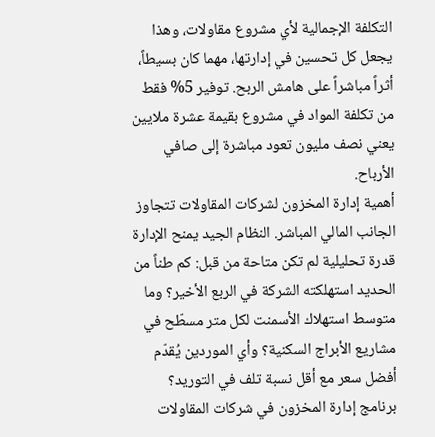التكلفة الإجمالية لأي مشروع مقاولات، وهذا يجعل كل تحسين في إدارتها، مهما كان بسيطاً، أثراً مباشراً على هامش الربح. توفير 5% فقط من تكلفة المواد في مشروع بقيمة عشرة ملايين يعني نصف مليون تعود مباشرة إلى صافي الأرباح.
أهمية إدارة المخزون لشركات المقاولات تتجاوز الجانب المالي المباشر. النظام الجيد يمنح الإدارة قدرة تحليلية لم تكن متاحة من قبل: كم طناً من الحديد استهلكته الشركة في الربع الأخير؟ وما متوسط استهلاك الأسمنت لكل متر مسطّح في مشاريع الأبراج السكنية؟ وأي الموردين يُقدّم أفضل سعر مع أقل نسبة تلف في التوريد؟ برنامج إدارة المخزون في شركات المقاولات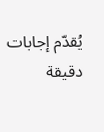يُقدّم إجابات دقيقة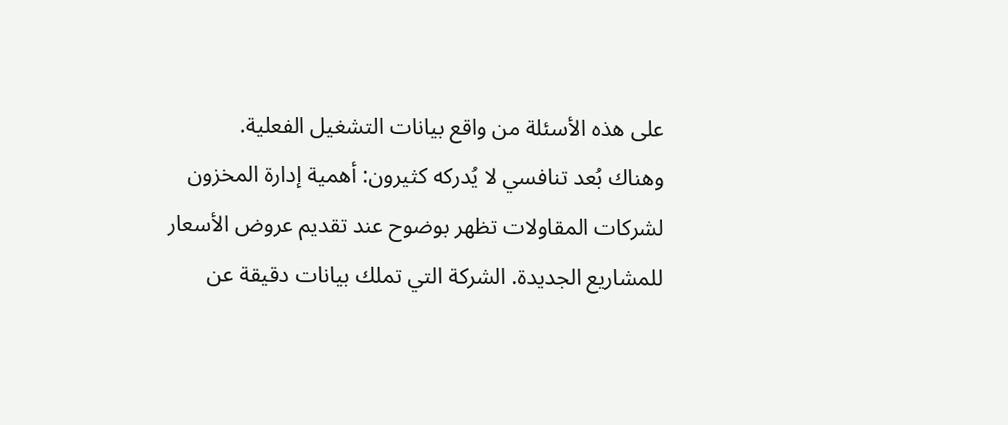على هذه الأسئلة من واقع بيانات التشغيل الفعلية.
وهناك بُعد تنافسي لا يُدركه كثيرون: أهمية إدارة المخزون لشركات المقاولات تظهر بوضوح عند تقديم عروض الأسعار للمشاريع الجديدة. الشركة التي تملك بيانات دقيقة عن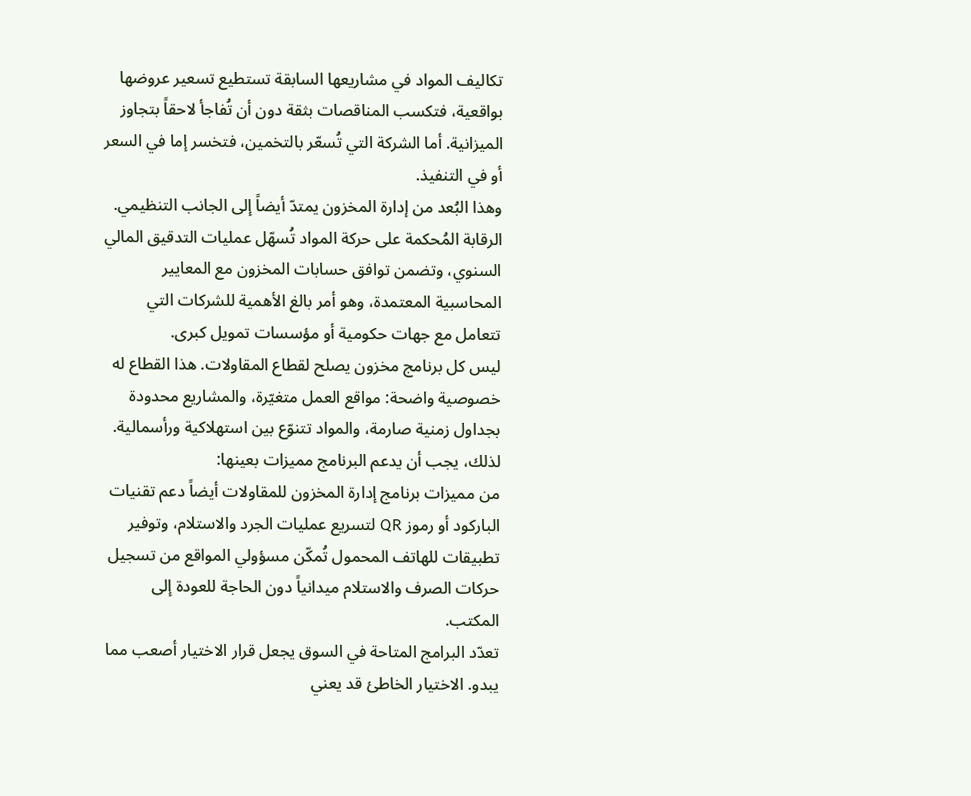تكاليف المواد في مشاريعها السابقة تستطيع تسعير عروضها بواقعية، فتكسب المناقصات بثقة دون أن تُفاجأ لاحقاً بتجاوز الميزانية. أما الشركة التي تُسعّر بالتخمين، فتخسر إما في السعر أو في التنفيذ.
وهذا البُعد من إدارة المخزون يمتدّ أيضاً إلى الجانب التنظيمي. الرقابة المُحكمة على حركة المواد تُسهّل عمليات التدقيق المالي السنوي، وتضمن توافق حسابات المخزون مع المعايير المحاسبية المعتمدة، وهو أمر بالغ الأهمية للشركات التي تتعامل مع جهات حكومية أو مؤسسات تمويل كبرى.
ليس كل برنامج مخزون يصلح لقطاع المقاولات. هذا القطاع له خصوصية واضحة: مواقع العمل متغيّرة، والمشاريع محدودة بجداول زمنية صارمة، والمواد تتنوّع بين استهلاكية ورأسمالية. لذلك، يجب أن يدعم البرنامج مميزات بعينها:
من مميزات برنامج إدارة المخزون للمقاولات أيضاً دعم تقنيات الباركود أو رموز QR لتسريع عمليات الجرد والاستلام، وتوفير تطبيقات للهاتف المحمول تُمكّن مسؤولي المواقع من تسجيل حركات الصرف والاستلام ميدانياً دون الحاجة للعودة إلى المكتب.
تعدّد البرامج المتاحة في السوق يجعل قرار الاختيار أصعب مما يبدو. الاختيار الخاطئ قد يعني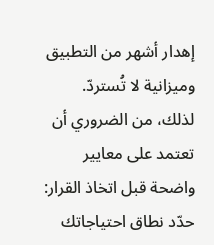إهدار أشهر من التطبيق وميزانية لا تُستردّ. لذلك، من الضروري أن تعتمد على معايير واضحة قبل اتخاذ القرار:
حدّد نطاق احتياجاتك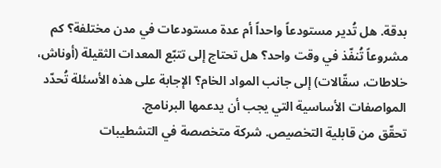بدقة. هل تُدير مستودعاً واحداً أم عدة مستودعات في مدن مختلفة؟ كم مشروعاً تُنفّذ في وقت واحد؟ هل تحتاج إلى تتبّع المعدات الثقيلة (أوناش، خلاطات، سقّالات) إلى جانب المواد الخام؟ الإجابة على هذه الأسئلة تُحدّد المواصفات الأساسية التي يجب أن يدعمها البرنامج.
تحقّق من قابلية التخصيص. شركة متخصصة في التشطيبات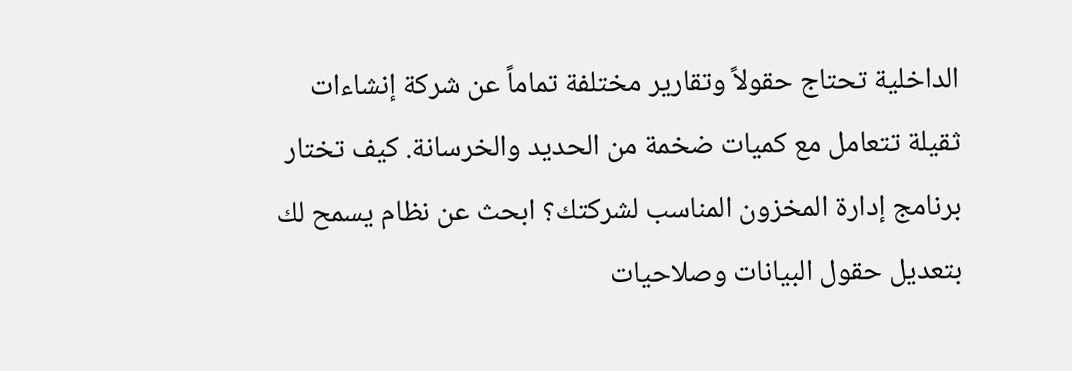الداخلية تحتاج حقولاً وتقارير مختلفة تماماً عن شركة إنشاءات ثقيلة تتعامل مع كميات ضخمة من الحديد والخرسانة. كيف تختار برنامج إدارة المخزون المناسب لشركتك؟ ابحث عن نظام يسمح لك بتعديل حقول البيانات وصلاحيات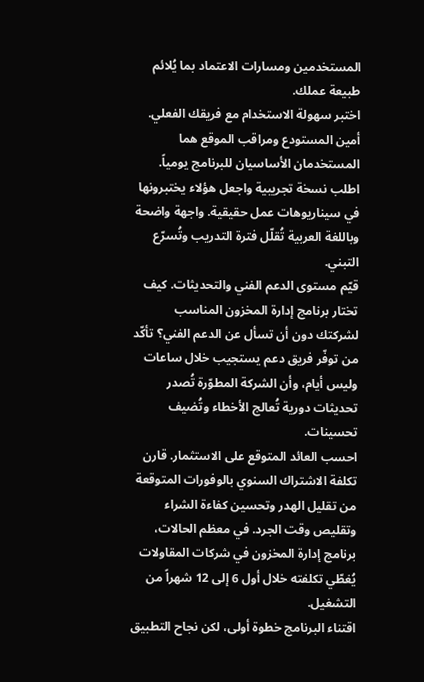المستخدمين ومسارات الاعتماد بما يُلائم طبيعة عملك.
اختبر سهولة الاستخدام مع فريقك الفعلي. أمين المستودع ومراقب الموقع هما المستخدمان الأساسيان للبرنامج يومياً. اطلب نسخة تجريبية واجعل هؤلاء يختبرونها في سيناريوهات عمل حقيقية. واجهة واضحة وباللغة العربية تُقلّل فترة التدريب وتُسرّع التبني.
قيّم مستوى الدعم الفني والتحديثات. كيف تختار برنامج إدارة المخزون المناسب لشركتك دون أن تسأل عن الدعم الفني؟ تأكّد من توفّر فريق دعم يستجيب خلال ساعات وليس أيام، وأن الشركة المطوّرة تُصدر تحديثات دورية تُعالج الأخطاء وتُضيف تحسينات.
احسب العائد المتوقع على الاستثمار. قارن تكلفة الاشتراك السنوي بالوفورات المتوقعة من تقليل الهدر وتحسين كفاءة الشراء وتقليص وقت الجرد. في معظم الحالات، برنامج إدارة المخزون في شركات المقاولات يُغطّي تكلفته خلال أول 6 إلى 12 شهراً من التشغيل.
اقتناء البرنامج خطوة أولى، لكن نجاح التطبيق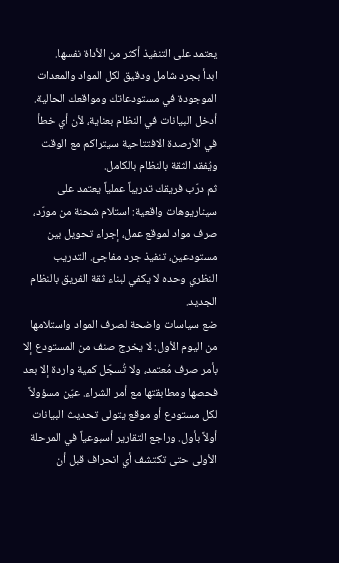يعتمد على التنفيذ أكثر من الأداة نفسها.
ابدأ بجرد شامل ودقيق لكل المواد والمعدات الموجودة في مستودعاتك ومواقعك الحالية. أدخل البيانات في النظام بعناية، لأن أي خطأ في الأرصدة الافتتاحية سيتراكم مع الوقت ويُفقد الثقة بالنظام بالكامل.
ثم درّب فريقك تدريباً عملياً يعتمد على سيناريوهات واقعية: استلام شحنة من مورّد، صرف مواد لموقع عمل، إجراء تحويل بين مستودعين، تنفيذ جرد مفاجئ. التدريب النظري وحده لا يكفي لبناء ثقة الفريق بالنظام الجديد.
ضع سياسات واضحة لصرف المواد واستلامها من اليوم الأول: لا يخرج صنف من المستودع إلا بأمر صرف مُعتمد، ولا تُسجّل كمية واردة إلا بعد فحصها ومطابقتها مع أمر الشراء. عيّن مسؤولاً لكل مستودع أو موقع يتولى تحديث البيانات أولاً بأول. وراجع التقارير أسبوعياً في المرحلة الأولى حتى تكتشف أي انحراف قبل أن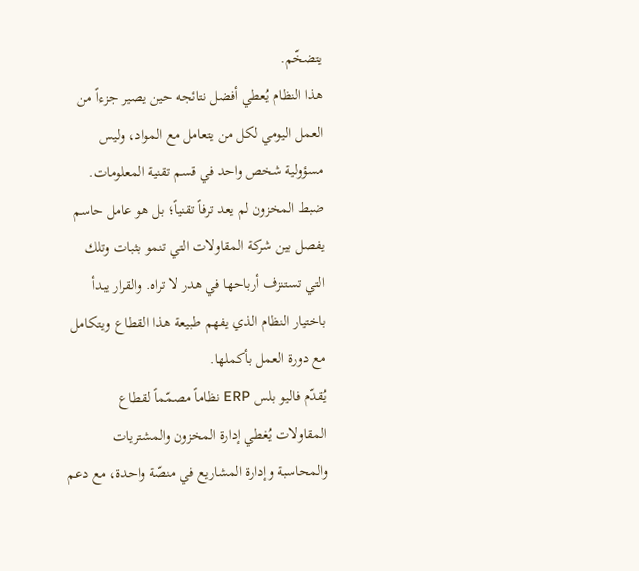يتضخّم.
هذا النظام يُعطي أفضل نتائجه حين يصير جزءاً من العمل اليومي لكل من يتعامل مع المواد، وليس مسؤولية شخص واحد في قسم تقنية المعلومات.
ضبط المخزون لم يعد ترفاً تقنياً؛ بل هو عامل حاسم يفصل بين شركة المقاولات التي تنمو بثبات وتلك التي تستنزف أرباحها في هدر لا تراه. والقرار يبدأ باختيار النظام الذي يفهم طبيعة هذا القطاع ويتكامل مع دورة العمل بأكملها.
يُقدّم فاليو بلس ERP نظاماً مصمّماً لقطاع المقاولات يُغطي إدارة المخزون والمشتريات والمحاسبة وإدارة المشاريع في منصّة واحدة، مع دعم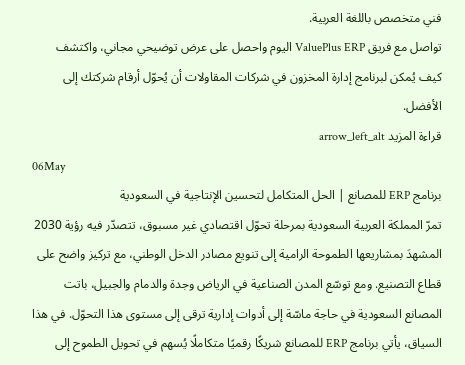فني متخصص باللغة العربية.
تواصل مع فريق ValuePlus ERP اليوم واحصل على عرض توضيحي مجاني، واكتشف كيف يُمكن لبرنامج إدارة المخزون في شركات المقاولات أن يُحوّل أرقام شركتك إلى الأفضل.
قراءة المزيد arrow_left_alt
06May
برنامج ERP للمصانع | الحل المتكامل لتحسين الإنتاجية في السعودية
تمرّ المملكة العربية السعودية بمرحلة تحوّل اقتصادي غير مسبوق، تتصدّر فيه رؤية 2030 المشهدَ بمشاريعها الطموحة الرامية إلى تنويع مصادر الدخل الوطني، مع تركيز واضح على قطاع التصنيع. ومع توسّع المدن الصناعية في الرياض وجدة والدمام والجبيل، باتت المصانع السعودية في حاجة ماسّة إلى أدوات إدارية ترقى إلى مستوى هذا التحوّل. في هذا السياق، يأتي برنامج ERP للمصانع شريكًا رقميًا متكاملًا يُسهم في تحويل الطموح إلى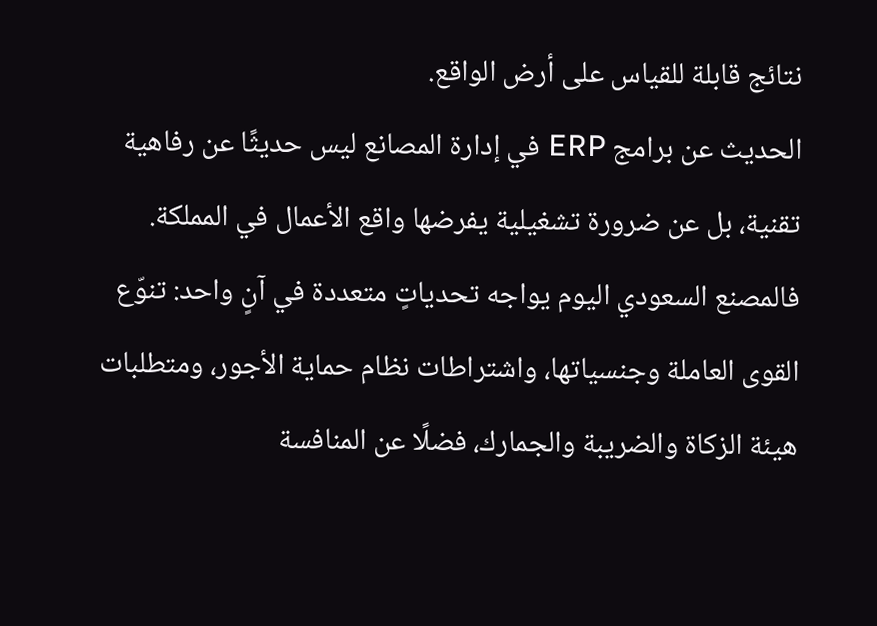نتائج قابلة للقياس على أرض الواقع.
الحديث عن برامج ERP في إدارة المصانع ليس حديثًا عن رفاهية تقنية، بل عن ضرورة تشغيلية يفرضها واقع الأعمال في المملكة. فالمصنع السعودي اليوم يواجه تحدياتٍ متعددة في آنٍ واحد: تنوّع القوى العاملة وجنسياتها، واشتراطات نظام حماية الأجور، ومتطلبات هيئة الزكاة والضريبة والجمارك، فضلًا عن المنافسة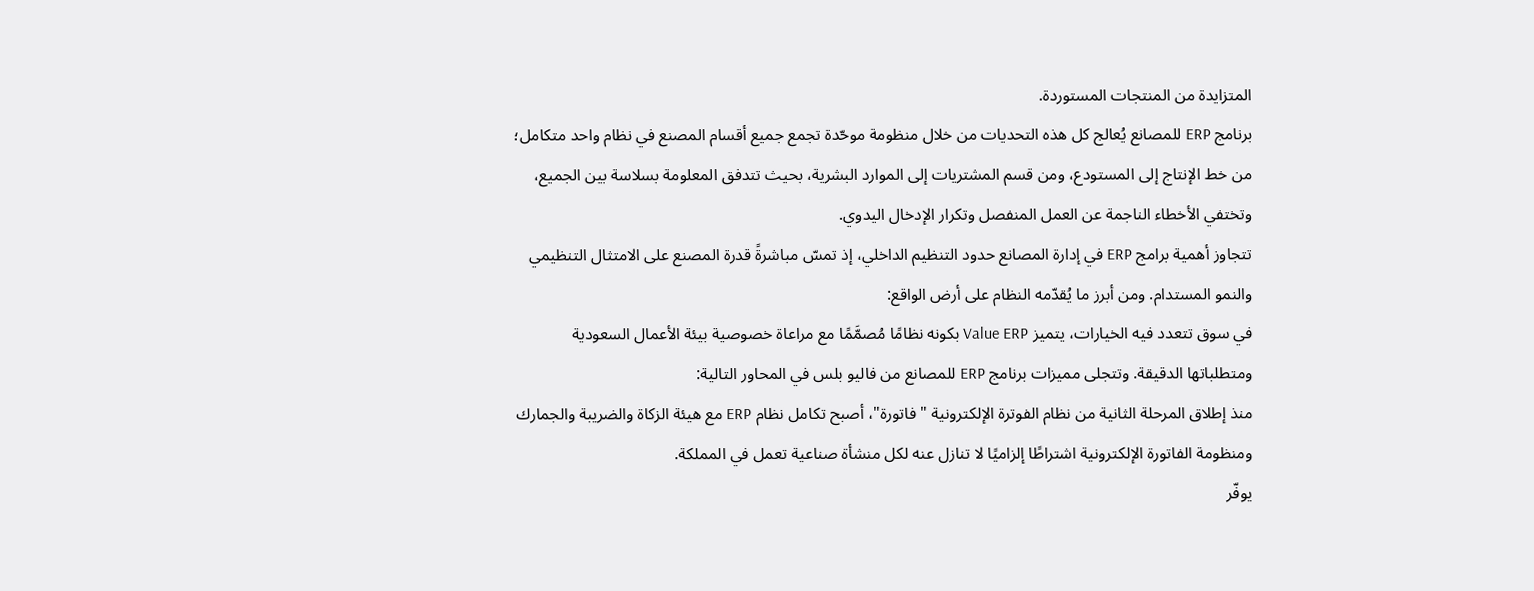المتزايدة من المنتجات المستوردة.
برنامج ERP للمصانع يُعالج كل هذه التحديات من خلال منظومة موحّدة تجمع جميع أقسام المصنع في نظام واحد متكامل؛ من خط الإنتاج إلى المستودع، ومن قسم المشتريات إلى الموارد البشرية، بحيث تتدفق المعلومة بسلاسة بين الجميع، وتختفي الأخطاء الناجمة عن العمل المنفصل وتكرار الإدخال اليدوي.
تتجاوز أهمية برامج ERP في إدارة المصانع حدود التنظيم الداخلي، إذ تمسّ مباشرةً قدرة المصنع على الامتثال التنظيمي والنمو المستدام. ومن أبرز ما يُقدّمه النظام على أرض الواقع:
في سوق تتعدد فيه الخيارات، يتميز Value ERP بكونه نظامًا مُصمَّمًا مع مراعاة خصوصية بيئة الأعمال السعودية ومتطلباتها الدقيقة. وتتجلى مميزات برنامج ERP للمصانع من فاليو بلس في المحاور التالية:
منذ إطلاق المرحلة الثانية من نظام الفوترة الإلكترونية "فاتورة"، أصبح تكامل نظام ERP مع هيئة الزكاة والضريبة والجمارك ومنظومة الفاتورة الإلكترونية اشتراطًا إلزاميًا لا تنازل عنه لكل منشأة صناعية تعمل في المملكة.
يوفّر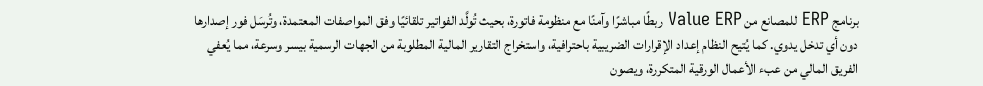برنامج ERP للمصانع من Value ERP ربطًا مباشرًا وآمنًا مع منظومة فاتورة، بحيث تُولَّد الفواتير تلقائيًا وفق المواصفات المعتمدة، وتُرسَل فور إصدارها دون أي تدخل يدوي. كما يُتيح النظام إعداد الإقرارات الضريبية باحترافية، واستخراج التقارير المالية المطلوبة من الجهات الرسمية بيسر وسرعة، مما يُعفي الفريق المالي من عبء الأعمال الورقية المتكررة، ويصون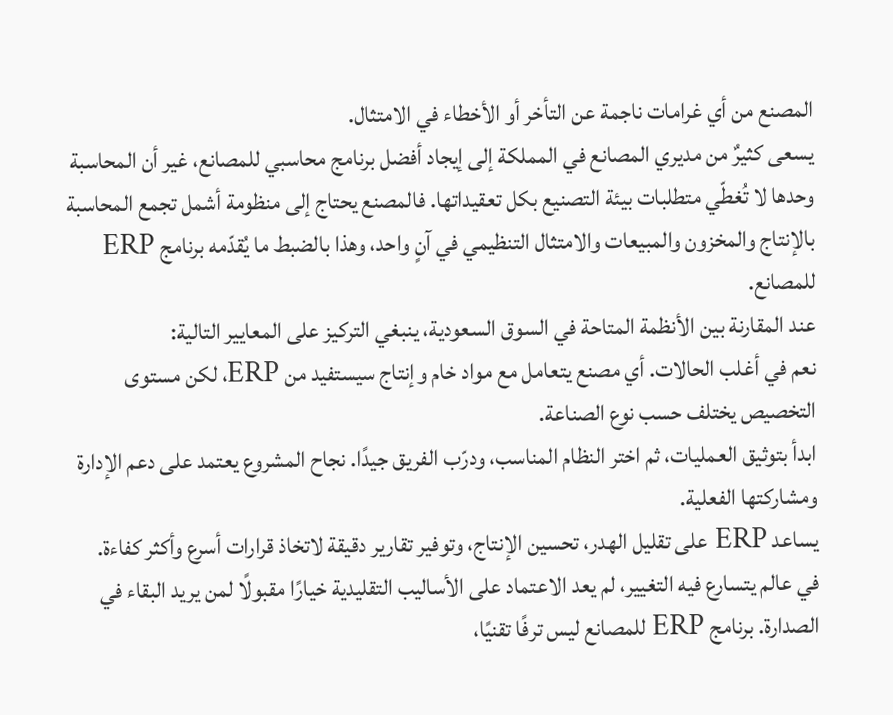المصنع من أي غرامات ناجمة عن التأخر أو الأخطاء في الامتثال.
يسعى كثيرٌ من مديري المصانع في المملكة إلى إيجاد أفضل برنامج محاسبي للمصانع، غير أن المحاسبة وحدها لا تُغطّي متطلبات بيئة التصنيع بكل تعقيداتها. فالمصنع يحتاج إلى منظومة أشمل تجمع المحاسبة بالإنتاج والمخزون والمبيعات والامتثال التنظيمي في آنٍ واحد، وهذا بالضبط ما يُقدّمه برنامج ERP للمصانع.
عند المقارنة بين الأنظمة المتاحة في السوق السعودية، ينبغي التركيز على المعايير التالية:
نعم في أغلب الحالات. أي مصنع يتعامل مع مواد خام وإنتاج سيستفيد من ERP، لكن مستوى التخصيص يختلف حسب نوع الصناعة.
ابدأ بتوثيق العمليات، ثم اختر النظام المناسب، ودرّب الفريق جيدًا. نجاح المشروع يعتمد على دعم الإدارة ومشاركتها الفعلية.
يساعد ERP على تقليل الهدر، تحسين الإنتاج، وتوفير تقارير دقيقة لاتخاذ قرارات أسرع وأكثر كفاءة.
في عالم يتسارع فيه التغيير، لم يعد الاعتماد على الأساليب التقليدية خيارًا مقبولًا لمن يريد البقاء في الصدارة. برنامج ERP للمصانع ليس ترفًا تقنيًا،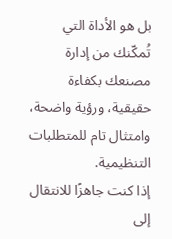بل هو الأداة التي تُمكّنك من إدارة مصنعك بكفاءة حقيقية، ورؤية واضحة، وامتثال تام للمتطلبات التنظيمية.
إذا كنت جاهزًا للانتقال إلى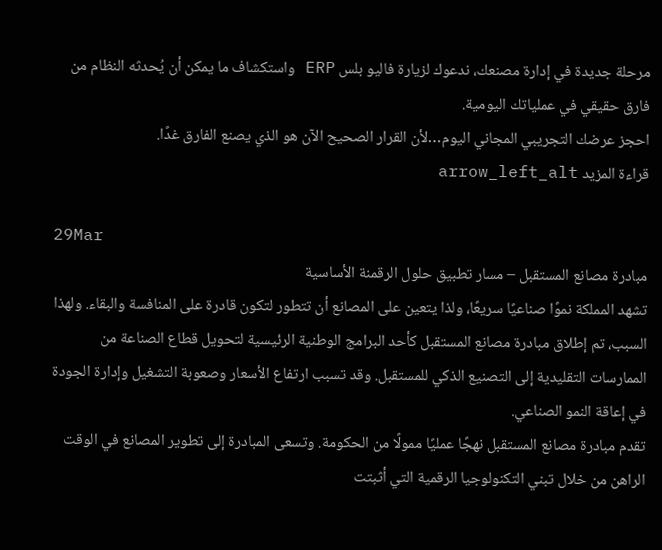مرحلة جديدة في إدارة مصنعك، ندعوك لزيارة فاليو بلس ERP واستكشاف ما يمكن أن يُحدثه النظام من فارق حقيقي في عملياتك اليومية.
احجز عرضك التجريبي المجاني اليوم…لأن القرار الصحيح الآن هو الذي يصنع الفارق غدًا.
قراءة المزيد arrow_left_alt

29Mar
مبادرة مصانع المستقبل – مسار تطبيق حلول الرقمنة الأساسية
تشهد المملكة نموًا صناعيًا سريعًا، ولذا يتعين على المصانع أن تتطور لتكون قادرة على المنافسة والبقاء. ولهذا السبب، تم إطلاق مبادرة مصانع المستقبل كأحد البرامج الوطنية الرئيسية لتحويل قطاع الصناعة من الممارسات التقليدية إلى التصنيع الذكي للمستقبل. وقد تسبب ارتفاع الأسعار وصعوبة التشغيل وإدارة الجودة في إعاقة النمو الصناعي.
تقدم مبادرة مصانع المستقبل نهجًا عمليًا ممولًا من الحكومة. وتسعى المبادرة إلى تطوير المصانع في الوقت الراهن من خلال تبني التكنولوجيا الرقمية التي أثبتت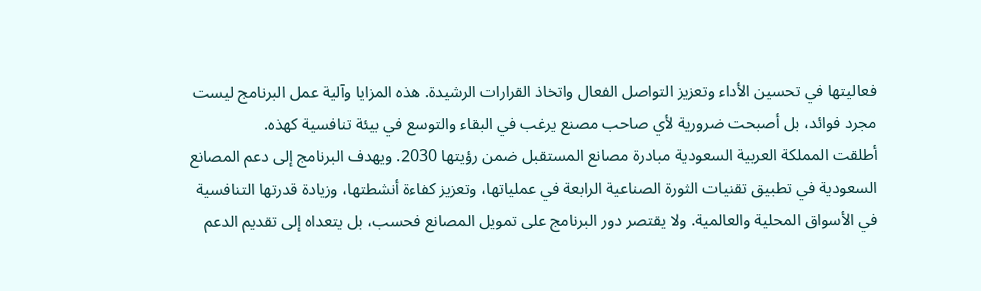فعاليتها في تحسين الأداء وتعزيز التواصل الفعال واتخاذ القرارات الرشيدة. هذه المزايا وآلية عمل البرنامج ليست مجرد فوائد، بل أصبحت ضرورية لأي صاحب مصنع يرغب في البقاء والتوسع في بيئة تنافسية كهذه.
أطلقت المملكة العربية السعودية مبادرة مصانع المستقبل ضمن رؤيتها 2030. ويهدف البرنامج إلى دعم المصانع السعودية في تطبيق تقنيات الثورة الصناعية الرابعة في عملياتها، وتعزيز كفاءة أنشطتها، وزيادة قدرتها التنافسية في الأسواق المحلية والعالمية. ولا يقتصر دور البرنامج على تمويل المصانع فحسب، بل يتعداه إلى تقديم الدعم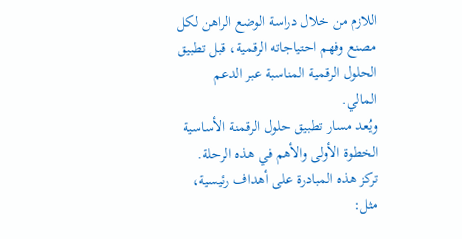اللازم من خلال دراسة الوضع الراهن لكل مصنع وفهم احتياجاته الرقمية، قبل تطبيق الحلول الرقمية المناسبة عبر الدعم المالي.
ويُعد مسار تطبيق حلول الرقمنة الأساسية الخطوة الأولى والأهم في هذه الرحلة.
تركز هذه المبادرة على أهداف رئيسية، مثل: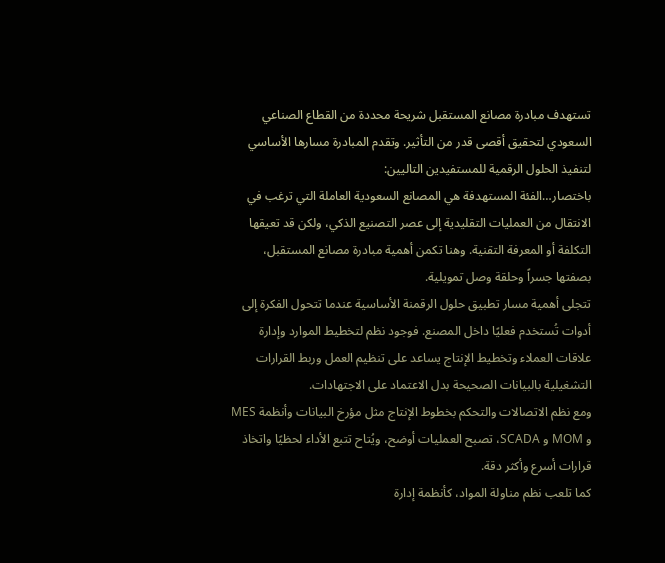تستهدف مبادرة مصانع المستقبل شريحة محددة من القطاع الصناعي السعودي لتحقيق أقصى قدر من التأثير. وتقدم المبادرة مسارها الأساسي لتنفيذ الحلول الرقمية للمستفيدين التاليين:
باختصار…الفئة المستهدفة هي المصانع السعودية العاملة التي ترغب في الانتقال من العمليات التقليدية إلى عصر التصنيع الذكي، ولكن قد تعيقها التكلفة أو المعرفة التقنية. وهنا تكمن أهمية مبادرة مصانع المستقبل، بصفتها جسراً وحلقة وصل تمويلية.
تتجلى أهمية مسار تطبيق حلول الرقمنة الأساسية عندما تتحول الفكرة إلى أدوات تُستخدم فعليًا داخل المصنع. فوجود نظم لتخطيط الموارد وإدارة علاقات العملاء وتخطيط الإنتاج يساعد على تنظيم العمل وربط القرارات التشغيلية بالبيانات الصحيحة بدل الاعتماد على الاجتهادات.
ومع نظم الاتصالات والتحكم بخطوط الإنتاج مثل مؤرخ البيانات وأنظمة MES و MOM و SCADA، تصبح العمليات أوضح، ويُتاح تتبع الأداء لحظيًا واتخاذ قرارات أسرع وأكثر دقة.
كما تلعب نظم مناولة المواد، كأنظمة إدارة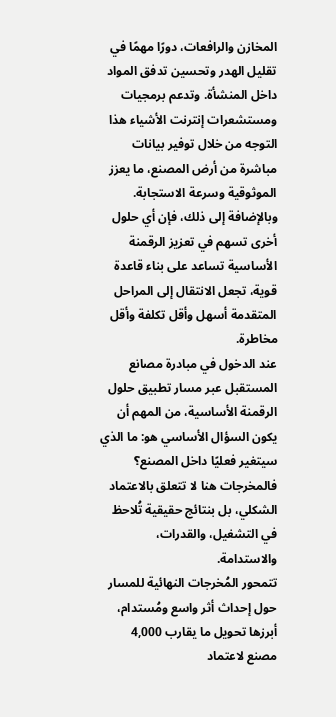المخازن والرافعات، دورًا مهمًا في تقليل الهدر وتحسين تدفق المواد داخل المنشأة. وتدعم برمجيات ومستشعرات إنترنت الأشياء هذا التوجه من خلال توفير بيانات مباشرة من أرض المصنع، ما يعزز الموثوقية وسرعة الاستجابة.
وبالإضافة إلى ذلك، فإن أي حلول أخرى تسهم في تعزيز الرقمنة الأساسية تساعد على بناء قاعدة قوية، تجعل الانتقال إلى المراحل المتقدمة أسهل وأقل تكلفة وأقل مخاطرة.
عند الدخول في مبادرة مصانع المستقبل عبر مسار تطبيق حلول الرقمنة الأساسية، من المهم أن يكون السؤال الأساسي هو: ما الذي سيتغير فعليًا داخل المصنع؟ فالمخرجات هنا لا تتعلق بالاعتماد الشكلي، بل بنتائج حقيقية تُلاحظ في التشغيل، والقدرات، والاستدامة.
تتمحور المُخرجات النهائية للمسار حول إحداث أثر واسع ومُستدام، أبرزها تحويل ما يقارب 4,000 مصنع لاعتماد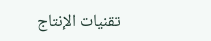تقنيات الإنتاج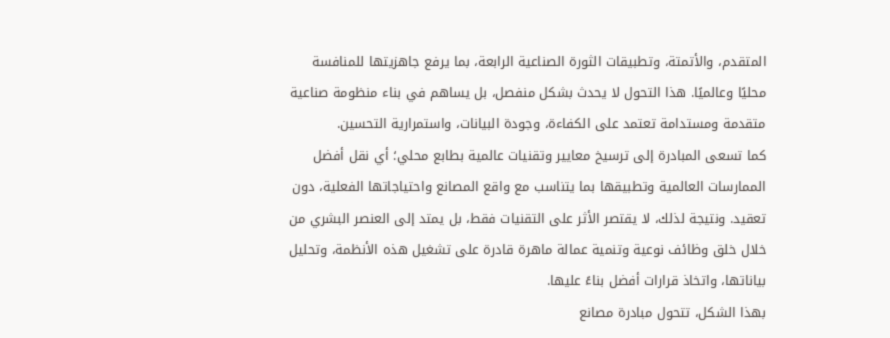المتقدم، والأتمتة، وتطبيقات الثورة الصناعية الرابعة، بما يرفع جاهزيتها للمنافسة محليًا وعالميًا. هذا التحول لا يحدث بشكل منفصل، بل يساهم في بناء منظومة صناعية متقدمة ومستدامة تعتمد على الكفاءة، وجودة البيانات، واستمرارية التحسين.
كما تسعى المبادرة إلى ترسيخ معايير وتقنيات عالمية بطابع محلي؛ أي نقل أفضل الممارسات العالمية وتطبيقها بما يتناسب مع واقع المصانع واحتياجاتها الفعلية، دون تعقيد. ونتيجة لذلك، لا يقتصر الأثر على التقنيات فقط، بل يمتد إلى العنصر البشري من خلال خلق وظائف نوعية وتنمية عمالة ماهرة قادرة على تشغيل هذه الأنظمة، وتحليل بياناتها، واتخاذ قرارات أفضل بناءً عليها.
بهذا الشكل، تتحول مبادرة مصانع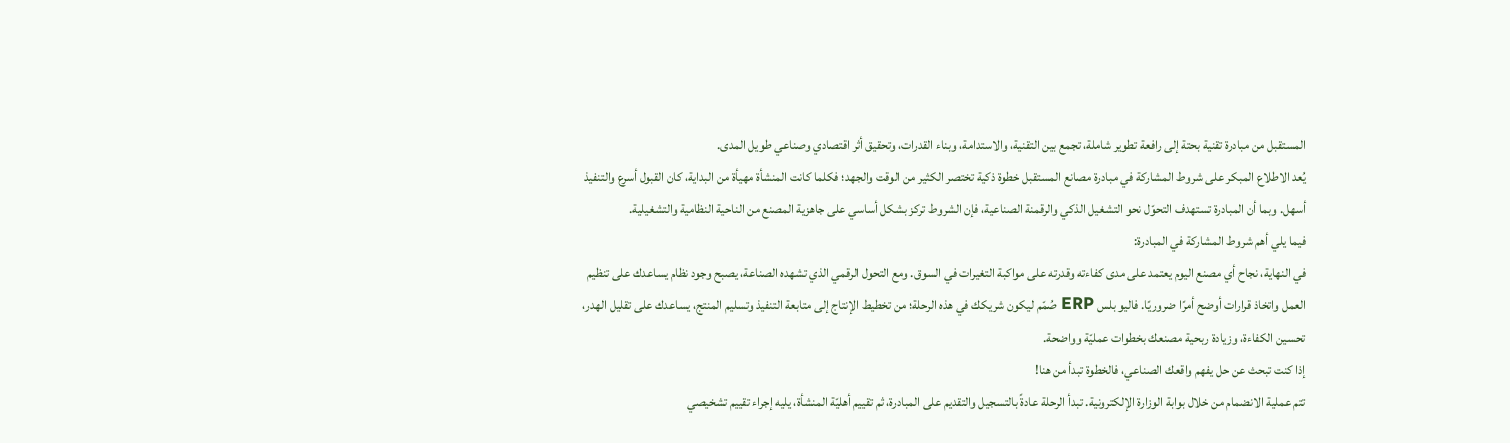المستقبل من مبادرة تقنية بحتة إلى رافعة تطوير شاملة، تجمع بين التقنية، والاستدامة، وبناء القدرات، وتحقيق أثر اقتصادي وصناعي طويل المدى.
يُعد الاطلاع المبكر على شروط المشاركة في مبادرة مصانع المستقبل خطوة ذكية تختصر الكثير من الوقت والجهد؛ فكلما كانت المنشأة مهيأة من البداية، كان القبول أسرع والتنفيذ أسهل. وبما أن المبادرة تستهدف التحوّل نحو التشغيل الذكي والرقمنة الصناعية، فإن الشروط تركز بشكل أساسي على جاهزية المصنع من الناحية النظامية والتشغيلية.
فيما يلي أهم شروط المشاركة في المبادرة:
في النهاية، نجاح أي مصنع اليوم يعتمد على مدى كفاءته وقدرته على مواكبة التغيرات في السوق. ومع التحول الرقمي الذي تشهده الصناعة، يصبح وجود نظام يساعدك على تنظيم العمل واتخاذ قرارات أوضح أمرًا ضروريًا. فاليو بلس ERP صُمّم ليكون شريكك في هذه الرحلة؛ من تخطيط الإنتاج إلى متابعة التنفيذ وتسليم المنتج، يساعدك على تقليل الهدر، تحسين الكفاءة، وزيادة ربحية مصنعك بخطوات عمليّة وواضحة.
إذا كنت تبحث عن حل يفهم واقعك الصناعي، فالخطوة تبدأ من هنا!
تتم عملية الانضمام من خلال بوابة الوزارة الإلكترونية. تبدأ الرحلة عادةً بالتسجيل والتقديم على المبادرة، ثم تقييم أهليّة المنشأة، يليه إجراء تقييم تشخيصي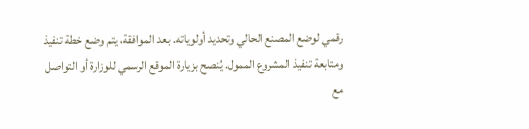رقمي لوضع المصنع الحالي وتحديد أولوياته. بعد الموافقة، يتم وضع خطة تنفيذ ومتابعة تنفيذ المشروع الممول. يُنصح بزيارة الموقع الرسمي للوزارة أو التواصل مع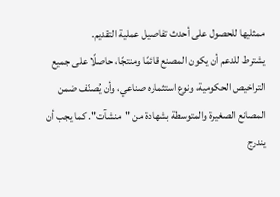ممثليها للحصول على أحدث تفاصيل عملية التقديم.
يشترط للدعم أن يكون المصنع قائمًا ومنتجًا، حاصلًا على جميع التراخيص الحكومية، ونوع استثماره صناعي، وأن يُصنّف ضمن المصانع الصغيرة والمتوسطة بشهادة من "منشآت". كما يجب أن يندرج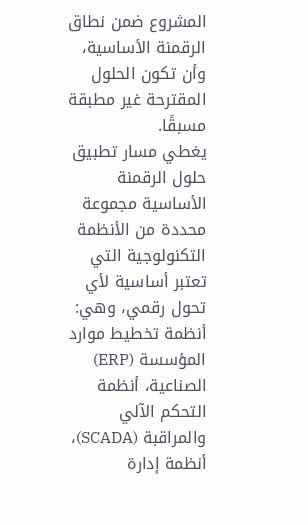المشروع ضمن نطاق الرقمنة الأساسية، وأن تكون الحلول المقترحة غير مطبقة مسبقًا.
يغطي مسار تطبيق حلول الرقمنة الأساسية مجموعة محددة من الأنظمة التكنولوجية التي تعتبر أساسية لأي تحول رقمي، وهي: أنظمة تخطيط موارد المؤسسة (ERP) الصناعية، أنظمة التحكم الآلي والمراقبة (SCADA)، أنظمة إدارة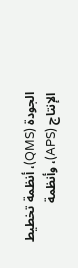الجودة (QMS)، أنظمة تخطيط الإنتاج (APS)، وأنظمة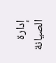إدارة الصيانة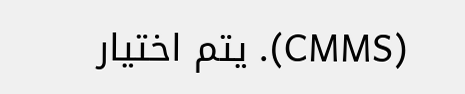(CMMS). يتم اختيار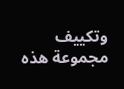وتكييف مجموعة هذه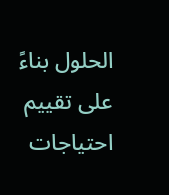الحلول بناءً على تقييم احتياجات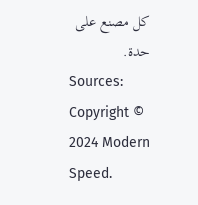كل مصنع على حدة.
Sources:
Copyright © 2024 Modern Speed.